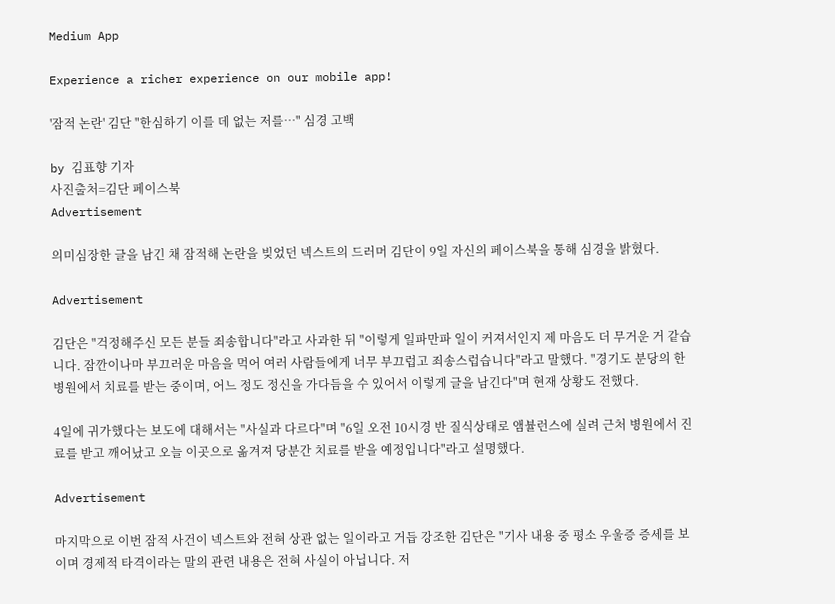Medium App

Experience a richer experience on our mobile app!

'잠적 논란' 김단 "한심하기 이를 데 없는 저를…" 심경 고백

by 김표향 기자
사진출처=김단 페이스북
Advertisement

의미심장한 글을 남긴 채 잠적해 논란을 빚었던 넥스트의 드러머 김단이 9일 자신의 페이스북을 통해 심경을 밝혔다.

Advertisement

김단은 "걱정해주신 모든 분들 죄송합니다"라고 사과한 뒤 "이렇게 일파만파 일이 커져서인지 제 마음도 더 무거운 거 같습니다. 잠깐이나마 부끄러운 마음을 먹어 여러 사람들에게 너무 부끄럽고 죄송스럽습니다"라고 말했다. "경기도 분당의 한 병원에서 치료를 받는 중이며, 어느 정도 정신을 가다듬을 수 있어서 이렇게 글을 남긴다"며 현재 상황도 전했다.

4일에 귀가했다는 보도에 대해서는 "사실과 다르다"며 "6일 오전 10시경 반 질식상태로 앰뷸런스에 실려 근처 병원에서 진료를 받고 깨어났고 오늘 이곳으로 옮겨져 당분간 치료를 받을 예정입니다"라고 설명했다.

Advertisement

마지막으로 이번 잠적 사건이 넥스트와 전혀 상관 없는 일이라고 거듭 강조한 김단은 "기사 내용 중 평소 우울증 증세를 보이며 경제적 타격이라는 말의 관련 내용은 전혀 사실이 아닙니다. 저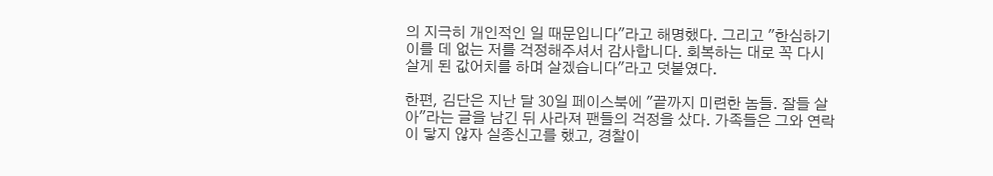의 지극히 개인적인 일 때문입니다"라고 해명했다. 그리고 "한심하기 이를 데 없는 저를 걱정해주셔서 감사합니다. 회복하는 대로 꼭 다시 살게 된 값어치를 하며 살겠습니다"라고 덧붙였다.

한편, 김단은 지난 달 30일 페이스북에 "끝까지 미련한 놈들. 잘들 살아"라는 글을 남긴 뒤 사라져 팬들의 걱정을 샀다. 가족들은 그와 연락이 닿지 않자 실종신고를 했고, 경찰이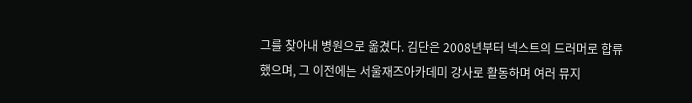그를 찾아내 병원으로 옮겼다. 김단은 2008년부터 넥스트의 드러머로 합류했으며, 그 이전에는 서울재즈아카데미 강사로 활동하며 여러 뮤지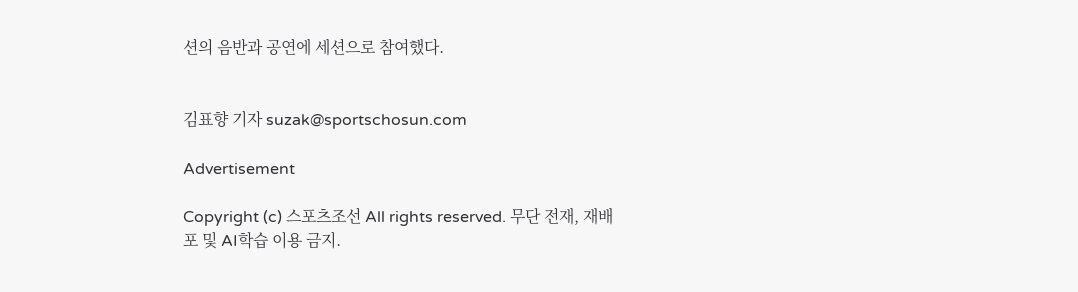션의 음반과 공연에 세션으로 참여했다.


김표향 기자 suzak@sportschosun.com

Advertisement

Copyright (c) 스포츠조선 All rights reserved. 무단 전재, 재배포 및 AI학습 이용 금지.